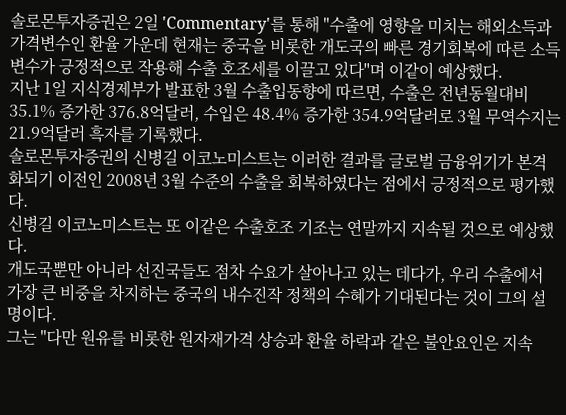솔로몬투자증권은 2일 'Commentary'를 통해 "수출에 영향을 미치는 해외소득과 가격변수인 환율 가운데 현재는 중국을 비롯한 개도국의 빠른 경기회복에 따른 소득변수가 긍정적으로 작용해 수출 호조세를 이끌고 있다"며 이같이 예상했다.
지난 1일 지식경제부가 발표한 3월 수출입동향에 따르면, 수출은 전년동월대비 35.1% 증가한 376.8억달러, 수입은 48.4% 증가한 354.9억달러로 3월 무역수지는 21.9억달러 흑자를 기록했다.
솔로몬투자증권의 신병길 이코노미스트는 이러한 결과를 글로벌 금융위기가 본격화되기 이전인 2008년 3월 수준의 수출을 회복하였다는 점에서 긍정적으로 평가했다.
신병길 이코노미스트는 또 이같은 수출호조 기조는 연말까지 지속될 것으로 예상했다.
개도국뿐만 아니라 선진국들도 점차 수요가 살아나고 있는 데다가, 우리 수출에서 가장 큰 비중을 차지하는 중국의 내수진작 정책의 수혜가 기대된다는 것이 그의 설명이다.
그는 "다만 원유를 비롯한 원자재가격 상승과 환율 하락과 같은 불안요인은 지속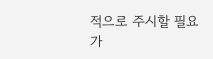적으로 주시할 필요가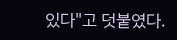있다"고 덧붙였다.